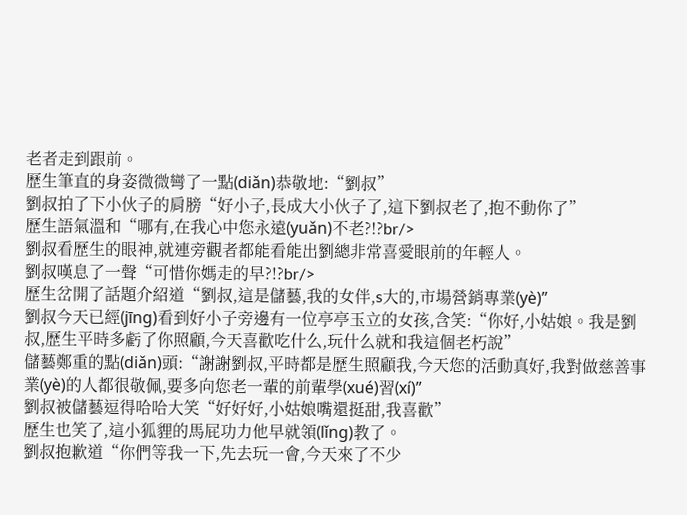老者走到跟前。
歷生筆直的身姿微微彎了一點(diǎn)恭敬地:“劉叔”
劉叔拍了下小伙子的肩膀“好小子,長成大小伙子了,這下劉叔老了,抱不動你了”
歷生語氣溫和“哪有,在我心中您永遠(yuǎn)不老?!?br/>
劉叔看歷生的眼神,就連旁觀者都能看能出劉總非常喜愛眼前的年輕人。
劉叔嘆息了一聲“可惜你媽走的早?!?br/>
歷生岔開了話題介紹道“劉叔,這是儲藝,我的女伴,s大的,市場營銷專業(yè)”
劉叔今天已經(jīng)看到好小子旁邊有一位亭亭玉立的女孩,含笑:“你好,小姑娘。我是劉叔,歷生平時多虧了你照顧,今天喜歡吃什么,玩什么就和我這個老朽說”
儲藝鄭重的點(diǎn)頭:“謝謝劉叔,平時都是歷生照顧我,今天您的活動真好,我對做慈善事業(yè)的人都很敬佩,要多向您老一輩的前輩學(xué)習(xí)”
劉叔被儲藝逗得哈哈大笑“好好好,小姑娘嘴還挺甜,我喜歡”
歷生也笑了,這小狐貍的馬屁功力他早就領(lǐng)教了。
劉叔抱歉道“你們等我一下,先去玩一會,今天來了不少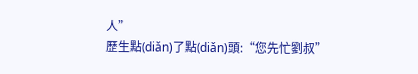人”
歷生點(diǎn)了點(diǎn)頭:“您先忙劉叔”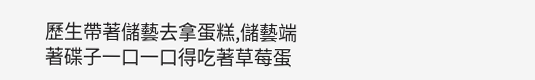歷生帶著儲藝去拿蛋糕,儲藝端著碟子一口一口得吃著草莓蛋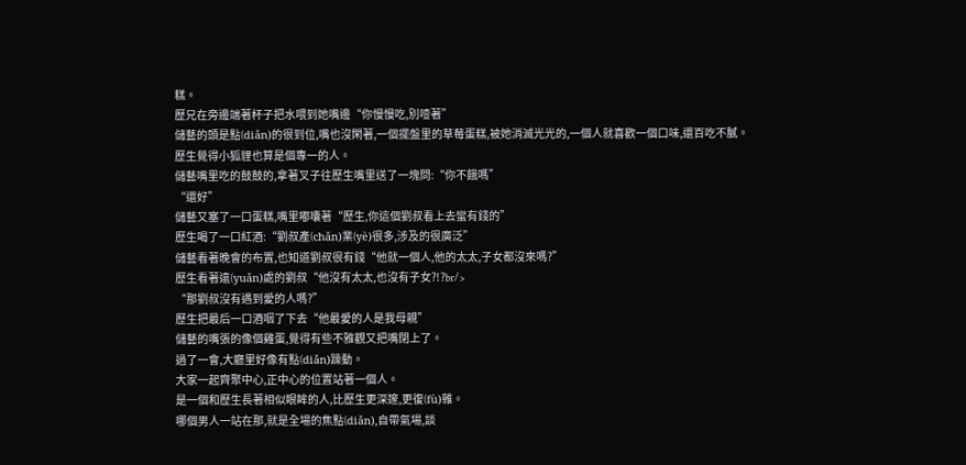糕。
歷兄在旁邊端著杯子把水喂到她嘴邊“你慢慢吃,別噎著”
儲藝的頭是點(diǎn)的很到位,嘴也沒閑著,一個擺盤里的草莓蛋糕,被她消滅光光的,一個人就喜歡一個口味,還百吃不膩。
歷生覺得小狐貍也算是個專一的人。
儲藝嘴里吃的鼓鼓的,拿著叉子往歷生嘴里送了一塊問:“你不餓嗎”
“還好”
儲藝又塞了一口蛋糕,嘴里嘟囔著“歷生,你這個劉叔看上去蠻有錢的”
歷生喝了一口紅酒:“劉叔產(chǎn)業(yè)很多,涉及的很廣泛”
儲藝看著晚會的布置,也知道劉叔很有錢“他就一個人,他的太太,子女都沒來嗎?”
歷生看著遠(yuǎn)處的劉叔“他沒有太太,也沒有子女?!?br/>
“那劉叔沒有遇到愛的人嗎?”
歷生把最后一口酒咽了下去“他最愛的人是我母親”
儲藝的嘴張的像個雞蛋,覺得有些不雅觀又把嘴閉上了。
過了一會,大廳里好像有點(diǎn)躁動。
大家一起齊聚中心,正中心的位置站著一個人。
是一個和歷生長著相似眼眸的人,比歷生更深邃,更復(fù)雜。
哪個男人一站在那,就是全場的焦點(diǎn),自帶氣場,談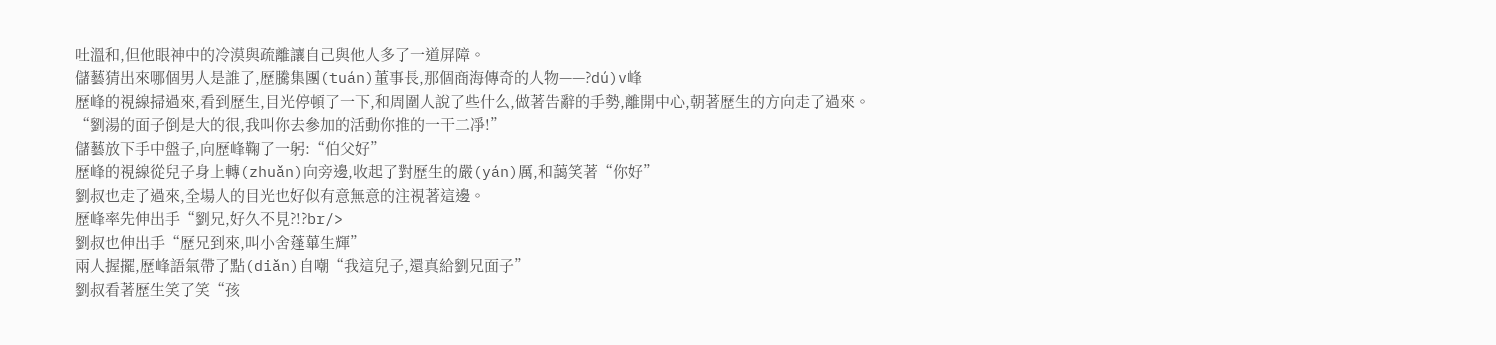吐溫和,但他眼神中的冷漠與疏離讓自己與他人多了一道屏障。
儲藝猜出來哪個男人是誰了,歷騰集團(tuán)董事長,那個商海傳奇的人物——?dú)v峰
歷峰的視線掃過來,看到歷生,目光停頓了一下,和周圍人說了些什么,做著告辭的手勢,離開中心,朝著歷生的方向走了過來。
“劉湯的面子倒是大的很,我叫你去參加的活動你推的一干二凈!”
儲藝放下手中盤子,向歷峰鞠了一躬:“伯父好”
歷峰的視線從兒子身上轉(zhuǎn)向旁邊,收起了對歷生的嚴(yán)厲,和藹笑著“你好”
劉叔也走了過來,全場人的目光也好似有意無意的注視著這邊。
歷峰率先伸出手“劉兄,好久不見?!?br/>
劉叔也伸出手“歷兄到來,叫小舍蓬蓽生輝”
兩人握擺,歷峰語氣帶了點(diǎn)自嘲“我這兒子,還真給劉兄面子”
劉叔看著歷生笑了笑“孩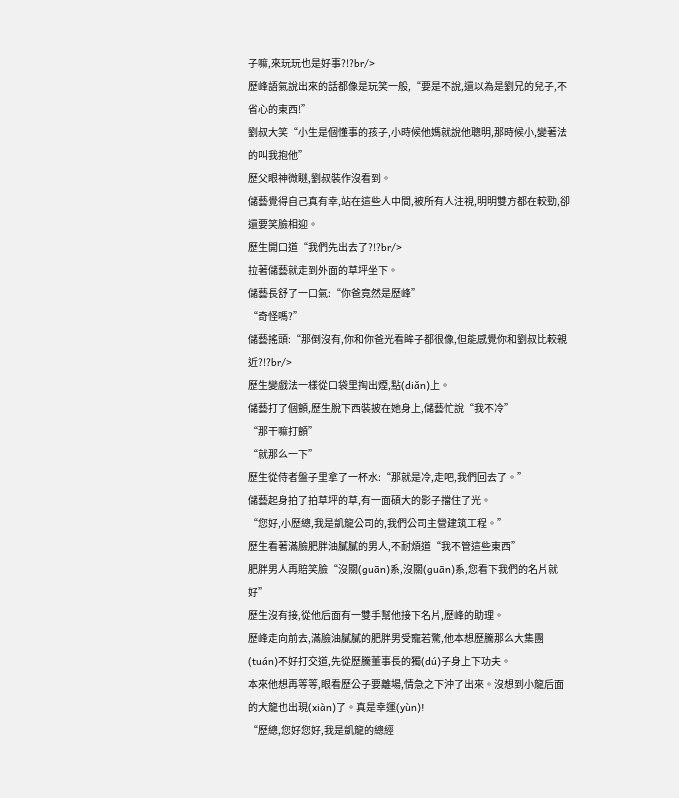子嘛,來玩玩也是好事?!?br/>
歷峰語氣說出來的話都像是玩笑一般,“要是不說,還以為是劉兄的兒子,不省心的東西!”
劉叔大笑“小生是個懂事的孩子,小時候他媽就說他聰明,那時候小,變著法的叫我抱他”
歷父眼神微瞇,劉叔裝作沒看到。
儲藝覺得自己真有幸,站在這些人中間,被所有人注視,明明雙方都在較勁,卻還要笑臉相迎。
歷生開口道“我們先出去了?!?br/>
拉著儲藝就走到外面的草坪坐下。
儲藝長舒了一口氣:“你爸竟然是歷峰”
“奇怪嗎?”
儲藝搖頭:“那倒沒有,你和你爸光看眸子都很像,但能感覺你和劉叔比較親近?!?br/>
歷生變戲法一樣從口袋里掏出煙,點(diǎn)上。
儲藝打了個顫,歷生脫下西裝披在她身上,儲藝忙說“我不冷”
“那干嘛打顫”
“就那么一下”
歷生從侍者盤子里拿了一杯水:“那就是冷,走吧,我們回去了。”
儲藝起身拍了拍草坪的草,有一面碩大的影子擋住了光。
“您好,小歷總,我是凱龍公司的,我們公司主營建筑工程。”
歷生看著滿臉肥胖油膩膩的男人,不耐煩道“我不管這些東西”
肥胖男人再賠笑臉“沒關(guān)系,沒關(guān)系,您看下我們的名片就好”
歷生沒有接,從他后面有一雙手幫他接下名片,歷峰的助理。
歷峰走向前去,滿臉油膩膩的肥胖男受寵若驚,他本想歷騰那么大集團(tuán)不好打交道,先從歷騰董事長的獨(dú)子身上下功夫。
本來他想再等等,眼看歷公子要離場,情急之下沖了出來。沒想到小龍后面的大龍也出現(xiàn)了。真是幸運(yùn)!
“歷總,您好您好,我是凱龍的總經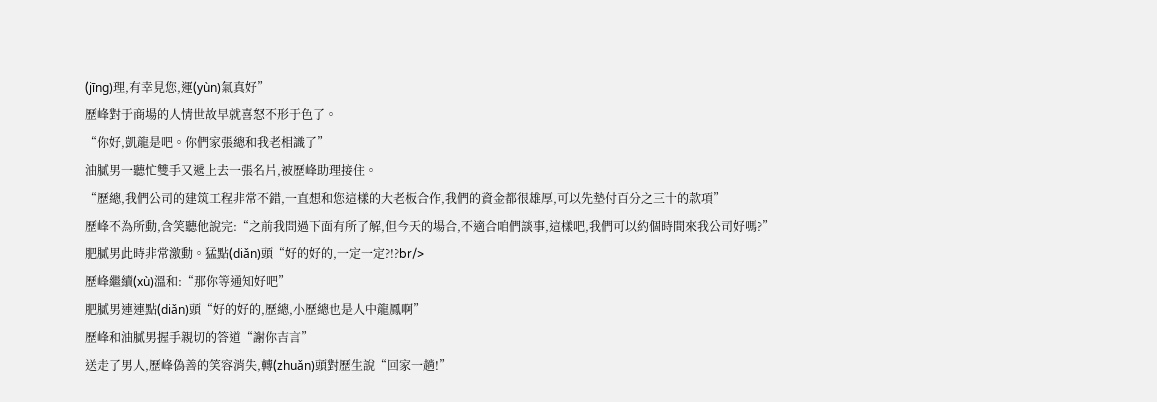(jīng)理,有幸見您,運(yùn)氣真好”
歷峰對于商場的人情世故早就喜怒不形于色了。
“你好,凱龍是吧。你們家張總和我老相識了”
油膩男一聽忙雙手又遞上去一張名片,被歷峰助理接住。
“歷總,我們公司的建筑工程非常不錯,一直想和您這樣的大老板合作,我們的資金都很雄厚,可以先墊付百分之三十的款項”
歷峰不為所動,含笑聽他說完:“之前我問過下面有所了解,但今天的場合,不適合咱們談事,這樣吧,我們可以約個時間來我公司好嗎?”
肥膩男此時非常激動。猛點(diǎn)頭“好的好的,一定一定?!?br/>
歷峰繼續(xù)溫和:“那你等通知好吧”
肥膩男連連點(diǎn)頭“好的好的,歷總,小歷總也是人中龍鳳啊”
歷峰和油膩男握手親切的答道“謝你吉言”
送走了男人,歷峰偽善的笑容消失,轉(zhuǎn)頭對歷生說“回家一趟!”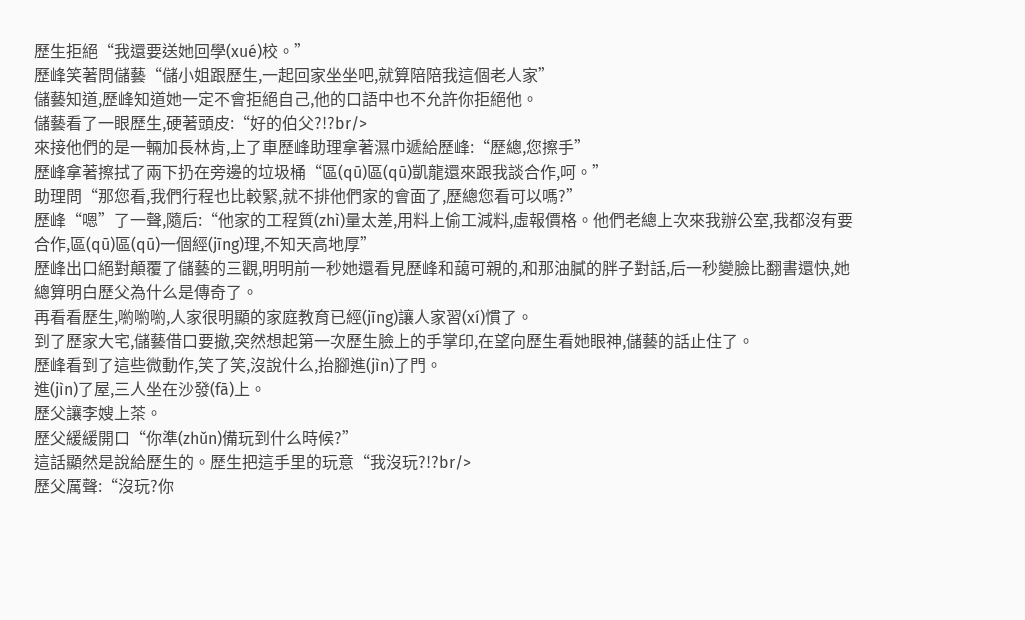歷生拒絕“我還要送她回學(xué)校。”
歷峰笑著問儲藝“儲小姐跟歷生,一起回家坐坐吧,就算陪陪我這個老人家”
儲藝知道,歷峰知道她一定不會拒絕自己,他的口語中也不允許你拒絕他。
儲藝看了一眼歷生,硬著頭皮:“好的伯父?!?br/>
來接他們的是一輛加長林肯,上了車歷峰助理拿著濕巾遞給歷峰:“歷總,您擦手”
歷峰拿著擦拭了兩下扔在旁邊的垃圾桶“區(qū)區(qū)凱龍還來跟我談合作,呵。”
助理問“那您看,我們行程也比較緊,就不排他們家的會面了,歷總您看可以嗎?”
歷峰“嗯”了一聲,隨后:“他家的工程質(zhì)量太差,用料上偷工減料,虛報價格。他們老總上次來我辦公室,我都沒有要合作,區(qū)區(qū)一個經(jīng)理,不知天高地厚”
歷峰出口絕對顛覆了儲藝的三觀,明明前一秒她還看見歷峰和藹可親的,和那油膩的胖子對話,后一秒變臉比翻書還快,她總算明白歷父為什么是傳奇了。
再看看歷生,喲喲喲,人家很明顯的家庭教育已經(jīng)讓人家習(xí)慣了。
到了歷家大宅,儲藝借口要撤,突然想起第一次歷生臉上的手掌印,在望向歷生看她眼神,儲藝的話止住了。
歷峰看到了這些微動作,笑了笑,沒說什么,抬腳進(jìn)了門。
進(jìn)了屋,三人坐在沙發(fā)上。
歷父讓李嫂上茶。
歷父緩緩開口“你準(zhǔn)備玩到什么時候?”
這話顯然是說給歷生的。歷生把這手里的玩意“我沒玩?!?br/>
歷父厲聲:“沒玩?你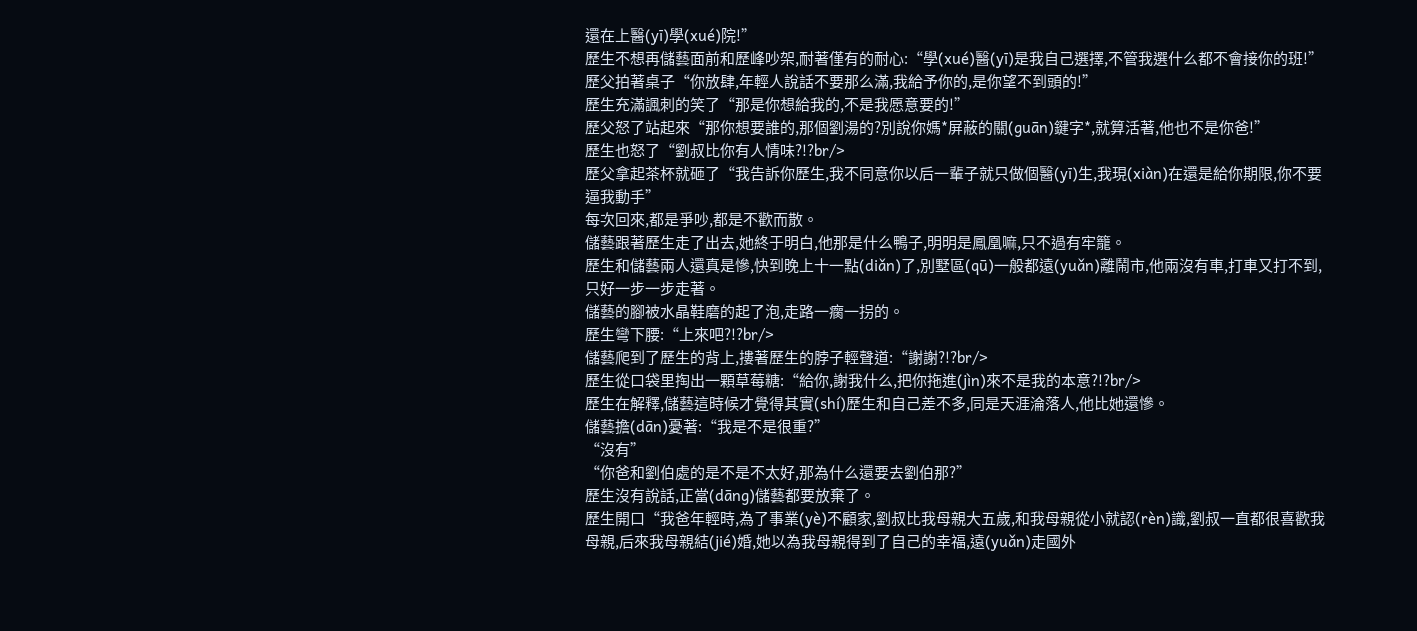還在上醫(yī)學(xué)院!”
歷生不想再儲藝面前和歷峰吵架,耐著僅有的耐心:“學(xué)醫(yī)是我自己選擇,不管我選什么都不會接你的班!”
歷父拍著桌子“你放肆,年輕人說話不要那么滿,我給予你的,是你望不到頭的!”
歷生充滿諷刺的笑了“那是你想給我的,不是我愿意要的!”
歷父怒了站起來“那你想要誰的,那個劉湯的?別說你媽*屏蔽的關(guān)鍵字*,就算活著,他也不是你爸!”
歷生也怒了“劉叔比你有人情味?!?br/>
歷父拿起茶杯就砸了“我告訴你歷生,我不同意你以后一輩子就只做個醫(yī)生,我現(xiàn)在還是給你期限,你不要逼我動手”
每次回來,都是爭吵,都是不歡而散。
儲藝跟著歷生走了出去,她終于明白,他那是什么鴨子,明明是鳳凰嘛,只不過有牢籠。
歷生和儲藝兩人還真是慘,快到晚上十一點(diǎn)了,別墅區(qū)一般都遠(yuǎn)離鬧市,他兩沒有車,打車又打不到,只好一步一步走著。
儲藝的腳被水晶鞋磨的起了泡,走路一瘸一拐的。
歷生彎下腰:“上來吧?!?br/>
儲藝爬到了歷生的背上,摟著歷生的脖子輕聲道:“謝謝?!?br/>
歷生從口袋里掏出一顆草莓糖:“給你,謝我什么,把你拖進(jìn)來不是我的本意?!?br/>
歷生在解釋,儲藝這時候才覺得其實(shí)歷生和自己差不多,同是天涯淪落人,他比她還慘。
儲藝擔(dān)憂著:“我是不是很重?”
“沒有”
“你爸和劉伯處的是不是不太好,那為什么還要去劉伯那?”
歷生沒有說話,正當(dāng)儲藝都要放棄了。
歷生開口“我爸年輕時,為了事業(yè)不顧家,劉叔比我母親大五歲,和我母親從小就認(rèn)識,劉叔一直都很喜歡我母親,后來我母親結(jié)婚,她以為我母親得到了自己的幸福,遠(yuǎn)走國外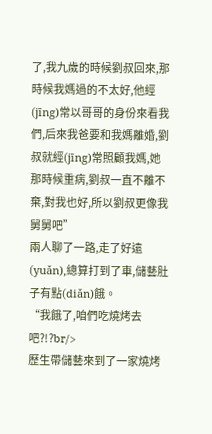了,我九歲的時候劉叔回來,那時候我媽過的不太好,他經(jīng)常以哥哥的身份來看我們,后來我爸要和我媽離婚,劉叔就經(jīng)常照顧我媽,她那時候重病,劉叔一直不離不棄,對我也好,所以劉叔更像我舅舅吧”
兩人聊了一路,走了好遠(yuǎn),總算打到了車,儲藝肚子有點(diǎn)餓。
“我餓了,咱們吃燒烤去吧?!?br/>
歷生帶儲藝來到了一家燒烤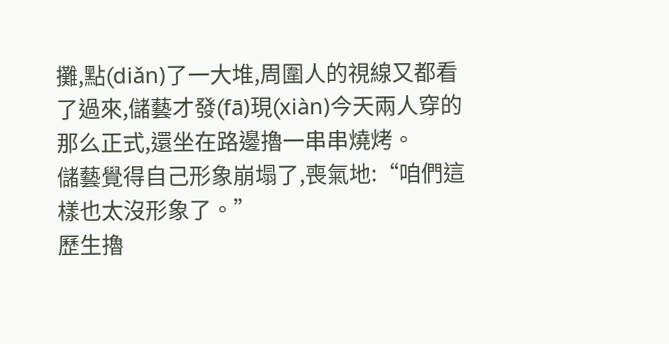攤,點(diǎn)了一大堆,周圍人的視線又都看了過來,儲藝才發(fā)現(xiàn)今天兩人穿的那么正式,還坐在路邊擼一串串燒烤。
儲藝覺得自己形象崩塌了,喪氣地:“咱們這樣也太沒形象了。”
歷生擼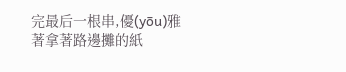完最后一根串,優(yōu)雅著拿著路邊攤的紙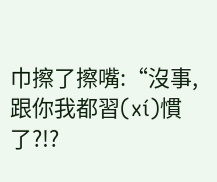巾擦了擦嘴:“沒事,跟你我都習(xí)慣了?!?